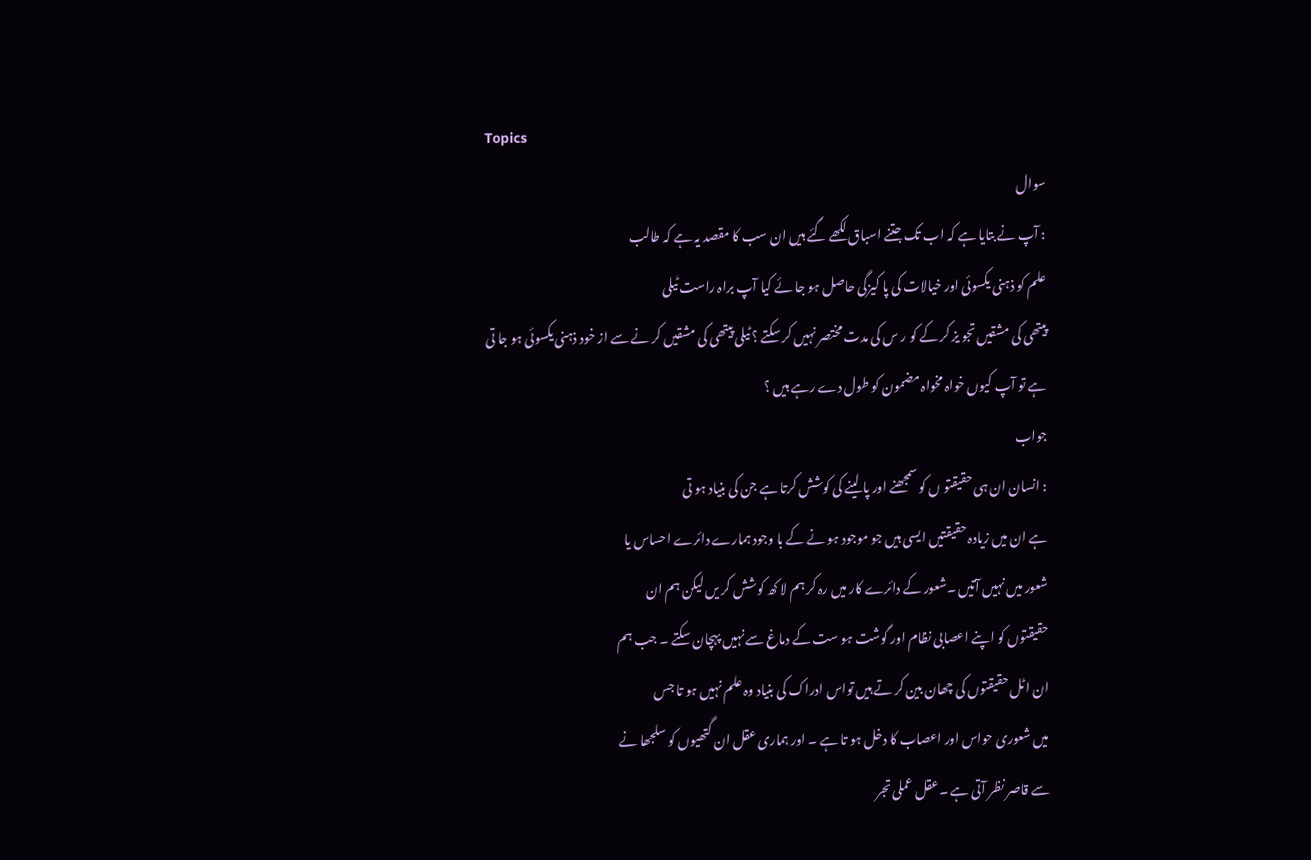Topics
سوال
: آپ نے بتایا ہے کہ اب تک جتنے اسباق لکھے گئے ہیں ان سب کا مقصد یہ ہے کہ طالب
علم کو ذہنی یکسوئی اور خیالات کی پا کیزگی حاصل ہو جا ئے کیا آپ براہ راست ٹیلی
پیتھی کی مشقیں تجو یز کر کے کو ر س کی مدت مختصر نہیں کر سکتے ؟ ٹیلی پیتھی کی مشقیں کر نے سے از خود ذہنی یکسوئی ہو جا تی
ہے تو آپ کیوں خواہ مخواہ مضمون کو طول دے رہے ہیں ؟
جواب
: انسان ان ہی حقیقتو ں کو سمجھنے اور پا لینے کی کوشش کرتا ہے جن کی بنیاد ہو تی
ہے ان میں زیادہ حقیقتیں ایسی ہیں جو موجود ہو نے کے با وجود ہمارے دائرے احساس یا
شعور میں نہیں آتیں ۔شعور کے دائرے کار میں رہ کر ہم لا کھ کوشش کر یں لیکن ہم ان
حقیقتوں کو اپنے اعصابی نظام اور گوشت ہو ست کے دماغ سے نہیں پہچان سکتے ۔ جب ہم
ان اٹل حقیقتوں کی چھان بین کر تے ہیں تواس ادراک کی بنیاد وہ علم نہیں ہو تا جس
میں شعوری حواس اور اعصاب کا دخل ہو تا ہے ۔ اور ہماری عقل ان گتھیوں کو سلجھا نے
سے قاصر نظر آتی ہے ۔عقل عملی تجر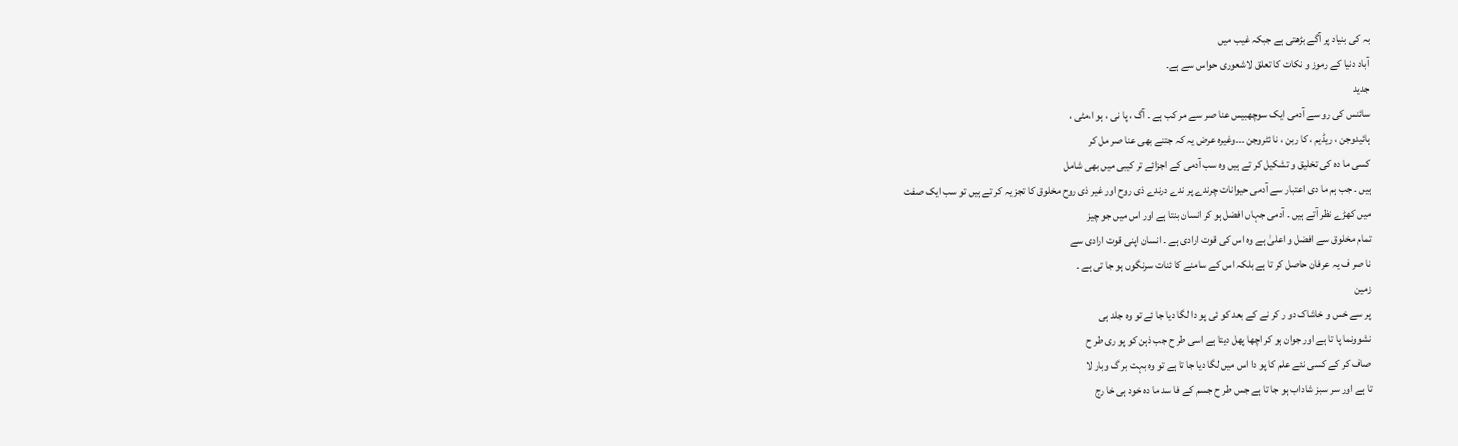بہ کی بنیاد پر آگے بڑھتی ہے جبکہ غیب میں
آباد دنیا کے رموز و نکات کا تعلق لاشعوری حواس سے ہے۔
جدید
سائنس کی رو سے آدمی ایک سوچھبیس عنا صر سے مر کب ہے ۔ آگ ، پا نی ، ہو ا،مٹی ،
ہائیدوجن ، ریڈیم ، کا ربن ، نا ئٹروجن ۔۔۔وغیرہ عرض یہ کہ جتنے بھی عنا صر مل کر
کسی ما دہ کی تخلیق و تشکیل کر تے ہیں وہ سب آدمی کے اجزائے تر کیبی میں بھی شامل
ہیں ۔ جب ہم ما دی اعتبار سے آدمی حیوانات چرندے پر ندے درندے ذی روح اور غیر ذی روح مخلوق کا تجز یہ کر تے ہیں تو سب ایک صفت
میں کھڑے نظر آتے ہیں ۔ آدمی جہاں افضل ہو کر انسان بنتا ہے اور اس میں جو چیز
تمام مخلوق سے افضل و اعلیٰ ہے وہ اس کی قوت ارادی ہے ۔ انسان اپنی قوت ارادی سے
نا صر ف یہ عرفان حاصل کر تا ہے بلکہ اس کے سامنے کا ئنات سرنگوں ہو جا تی ہے ۔
زمین
پر سے خس و خاشاک دو ر کر نے کے بعد کو ئی پو دا لگا دیا جا ئے تو وہ جلد ہی
نشوونما پا تا ہے اور جوان ہو کر اچھا پھل دیتا ہے اسی طر ح جب ذہن کو پو ری طر ح
صاف کر کے کسی نئے علم کا پو دا اس میں لگا دیا جا تا ہے تو وہ بہت بر گ وبار لا
تا ہے اور سر سبز شاداب ہو جا تا ہے جس طر ح جسم کے فا سد ما دہ خود ہی خا رج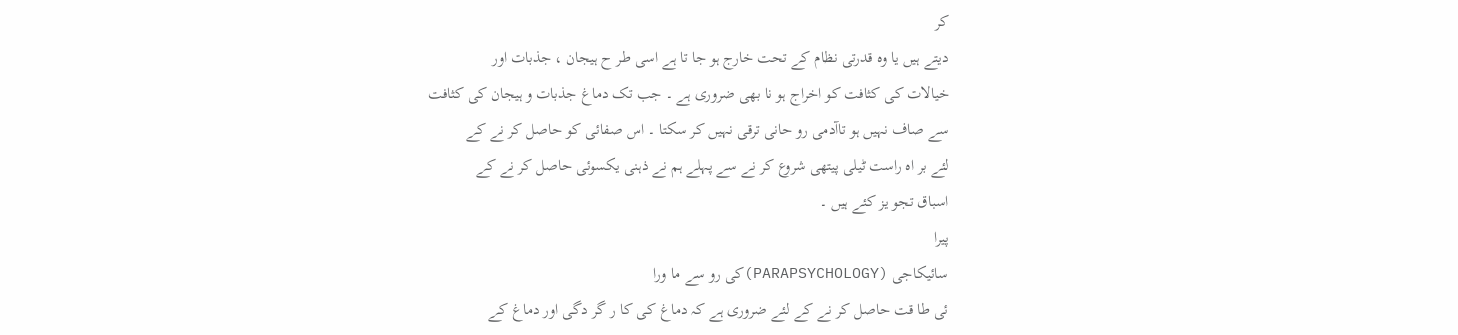کر
دیتے ہیں یا وہ قدرتی نظام کے تحت خارج ہو جا تا ہے اسی طر ح ہیجان ، جذبات اور
خیالات کی کثافت کو اخراج ہو نا بھی ضروری ہے ۔ جب تک دماغ جذبات و ہیجان کی کثافت
سے صاف نہیں ہو تاآدمی رو حانی ترقی نہیں کر سکتا ۔ اس صفائی کو حاصل کر نے کے
لئے بر اہ راست ٹیلی پیتھی شروع کر نے سے پہلے ہم نے ذہنی یکسوئی حاصل کر نے کے
اسباق تجو یز کئے ہیں ۔
پیرا
سائیکاجی (PARAPSYCHOLOGY)کی رو سے ما ورا
ئی طا قت حاصل کر نے کے لئے ضروری ہے کہ دماغ کی کا ر گر دگی اور دماغ کے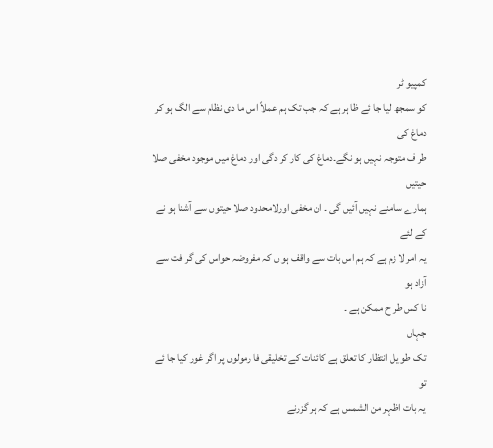کمپیو ٹر
کو سمجھ لیا جا ئے ظا ہر ہے کہ جب تک ہم عملاً اس ما دی نظام سے الگ ہو کر دماغ کی
طر ف متوجہ نہیں ہو نگے۔دماغ کی کار کر دگی اور دماغ میں موجود مخفی صلا حیتیں
ہمارے سامنے نہیں آئیں گی ۔ ان مخفی اورلامحدود صلا حیتوں سے آشنا ہو نے کے لئے
یہ امر لا زم ہے کہ ہم اس بات سے واقف ہو ں کہ مفروضہ حواس کی گر فت سے آزاد ہو
نا کس طر ح ممکن ہے ۔
جہاں
تک طو یل انتظار کا تعلق ہے کائنات کے تخلیقی فا رمولوں پر اگر غور کیا جا ئے تو
یہ بات اظہر من الشمس ہے کہ ہر گزرنے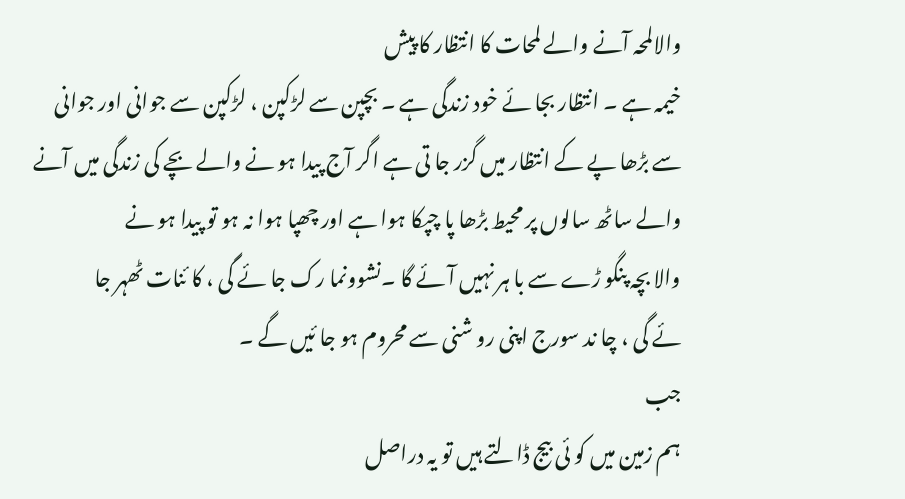والالمحہ آنے والے لمحات کا انتظار کا پیش
خیمہ ہے ۔ انتظار بجا ئے خود زندگی ہے ۔ بچپن سے لڑکپن ، لڑکپن سے جوانی اور جوانی
سے بڑھا پے کے انتظار میں گزر جا تی ہے اگر آج پیدا ہو نے والے بچے کی زندگی میں آنے
والے ساٹھ سالوں پر محیط بڑھا پا چپکا ہوا ہے اور چھپا ہوا نہ ہو تو پیدا ہو نے
والا بچہ پنگو ڑے سے با ہر نہیں آئے گا ۔نشوونما رک جا ئے گی ، کا ئنات ٹھہر جا
ئے گی ، چا ند سورج اپنی رو شنی سے محروم ہو جا ئیں گے ۔
جب
ہم زمین میں کو ئی بیج ڈالتے ہیں تو یہ دراصل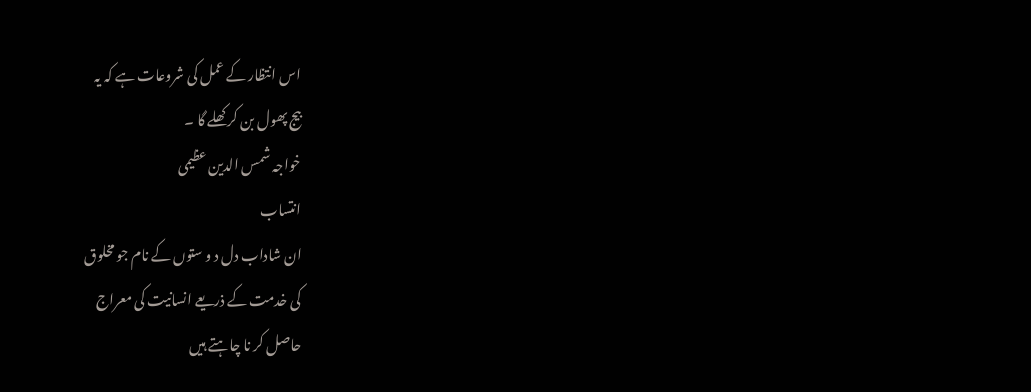اس انتظار کے عمل کی شروعات ہے کہ یہ
بیج پھول بن کر کھلے گا ۔
خواجہ شمس الدین عظیمی
انتساب
ان شاداب دل د و ستوں کے نام جو مخلوق
کی خدمت کے ذریعے انسانیت کی معراج
حاصل کر نا چاہتے ہیں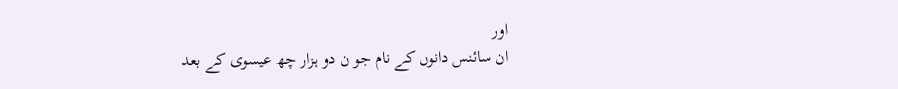اور
ان سائنس دانوں کے نام جو ن دو ہزار چھ عیسوی کے بعد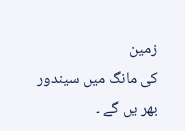زمین
کی مانگ میں سیندور
بھر یں گے ۔